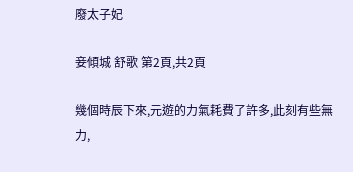廢太子妃

妾傾城 舒歌 第2頁,共2頁

幾個時辰下來,元遊的力氣耗費了許多,此刻有些無力,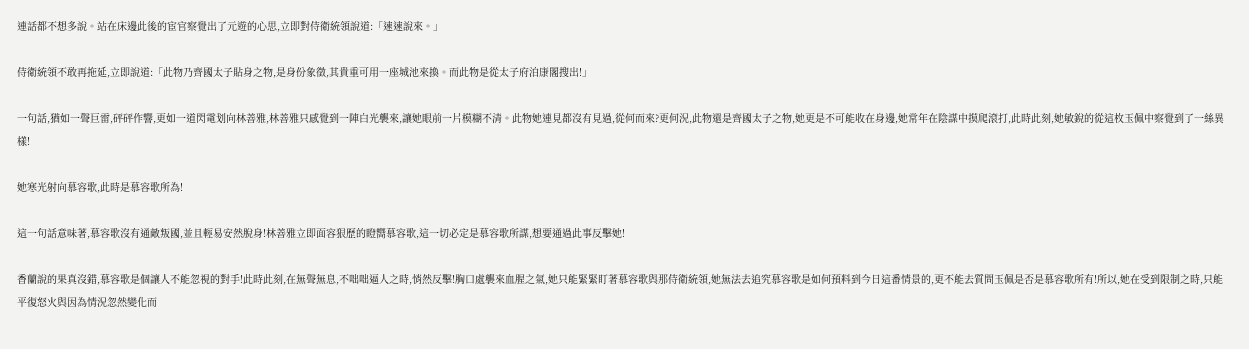連話都不想多說。站在床邊此後的宦官察覺出了元遊的心思,立即對侍衛統領說道:「速速說來。」

侍衛統領不敢再拖延,立即說道:「此物乃齊國太子貼身之物,是身份象徵,其貴重可用一座城池來換。而此物是從太子府泊康閣搜出!」

一句話,猶如一聲巨雷,砰砰作響,更如一道閃電划向林善雅,林善雅只感覺到一陣白光襲來,讓她眼前一片模糊不清。此物她連見都沒有見過,從何而來?更何況,此物還是齊國太子之物,她更是不可能收在身邊,她常年在陰謀中摸爬滾打,此時此刻,她敏銳的從這枚玉佩中察覺到了一絲異樣!

她寒光射向慕容歌,此時是慕容歌所為!

這一句話意味著,慕容歌沒有通敵叛國,並且輕易安然脫身!林善雅立即面容狠歷的瞪嚮慕容歌,這一切必定是慕容歌所謀,想要通過此事反擊她!

香蘭說的果真沒錯,慕容歌是個讓人不能忽視的對手!此時此刻,在無聲無息,不咄咄逼人之時,悄然反擊!胸口處襲來血腥之氣,她只能緊緊盯著慕容歌與那侍衛統領,她無法去追究慕容歌是如何預料到今日這番情景的,更不能去質問玉佩是否是慕容歌所有!所以,她在受到限制之時,只能平復怒火與因為情況忽然變化而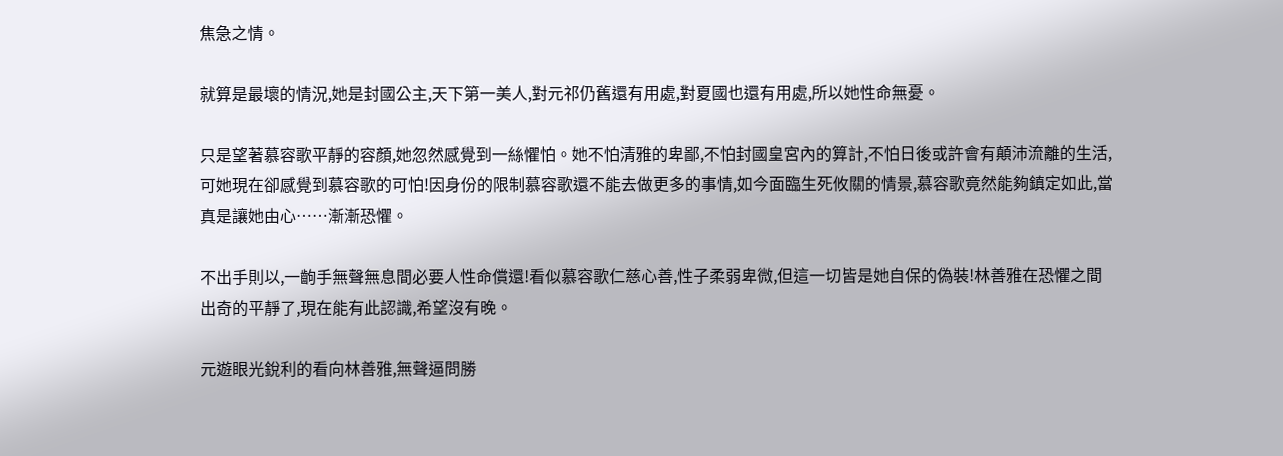焦急之情。

就算是最壞的情況,她是封國公主,天下第一美人,對元祁仍舊還有用處,對夏國也還有用處,所以她性命無憂。

只是望著慕容歌平靜的容顏,她忽然感覺到一絲懼怕。她不怕清雅的卑鄙,不怕封國皇宮內的算計,不怕日後或許會有顛沛流離的生活,可她現在卻感覺到慕容歌的可怕!因身份的限制慕容歌還不能去做更多的事情,如今面臨生死攸關的情景,慕容歌竟然能夠鎮定如此,當真是讓她由心……漸漸恐懼。

不出手則以,一齣手無聲無息間必要人性命償還!看似慕容歌仁慈心善,性子柔弱卑微,但這一切皆是她自保的偽裝!林善雅在恐懼之間出奇的平靜了,現在能有此認識,希望沒有晚。

元遊眼光銳利的看向林善雅,無聲逼問勝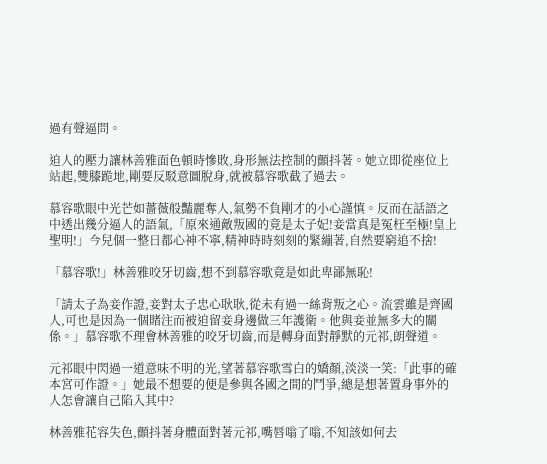過有聲逼問。

迫人的壓力讓林善雅面色頓時慘敗,身形無法控制的顫抖著。她立即從座位上站起,雙膝跪地,剛要反駁意圖脫身,就被慕容歌截了過去。

慕容歌眼中光芒如薔薇般豔麗奪人,氣勢不負剛才的小心謹慎。反而在話語之中透出幾分逼人的語氣,「原來通敵叛國的竟是太子妃!妾當真是冤枉至極!皇上聖明!」今兒個一整日都心神不寧,精神時時刻刻的緊繃著,自然要窮追不捨!

「慕容歌!」林善雅咬牙切齒,想不到慕容歌竟是如此卑鄙無恥!

「請太子為妾作證,妾對太子忠心耿耿,從未有過一絲背叛之心。流雲雖是齊國人,可也是因為一個賭注而被迫留妾身邊做三年護衛。他與妾並無多大的關係。」慕容歌不理會林善雅的咬牙切齒,而是轉身面對靜默的元祁,朗聲道。

元祁眼中閃過一道意味不明的光,望著慕容歌雪白的嬌顏,淡淡一笑:「此事的確本宮可作證。」她最不想要的便是參與各國之間的鬥爭,總是想著置身事外的人怎會讓自己陷入其中?

林善雅花容失色,顫抖著身體面對著元祁,嘴唇嗡了嗡,不知該如何去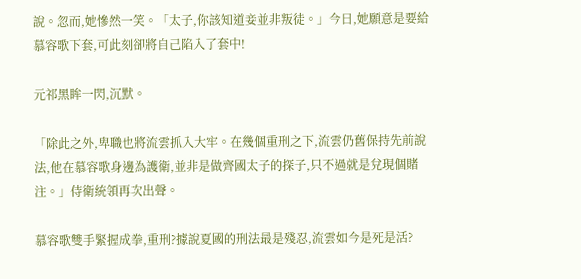說。忽而,她慘然一笑。「太子,你該知道妾並非叛徒。」今日,她願意是要給慕容歌下套,可此刻卻將自己陷入了套中!

元祁黑眸一閃,沉默。

「除此之外,卑職也將流雲抓入大牢。在幾個重刑之下,流雲仍舊保持先前說法,他在慕容歌身邊為護衛,並非是做齊國太子的探子,只不過就是兌現個賭注。」侍衛統領再次出聲。

慕容歌雙手緊握成拳,重刑?據說夏國的刑法最是殘忍,流雲如今是死是活?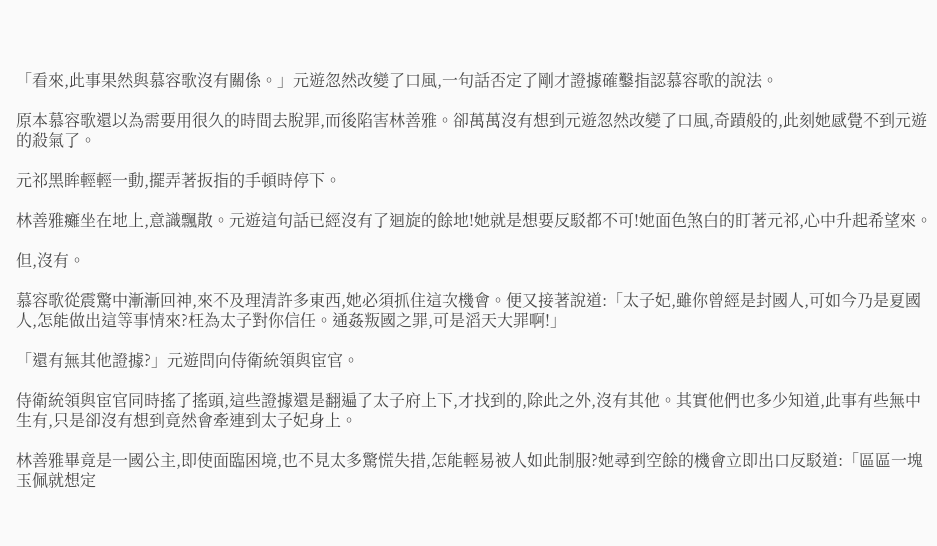「看來,此事果然與慕容歌沒有關係。」元遊忽然改變了口風,一句話否定了剛才證據確鑿指認慕容歌的說法。

原本慕容歌還以為需要用很久的時間去脫罪,而後陷害林善雅。卻萬萬沒有想到元遊忽然改變了口風,奇蹟般的,此刻她感覺不到元遊的殺氣了。

元祁黑眸輕輕一動,擺弄著扳指的手頓時停下。

林善雅癱坐在地上,意識飄散。元遊這句話已經沒有了迴旋的餘地!她就是想要反駁都不可!她面色煞白的盯著元祁,心中升起希望來。

但,沒有。

慕容歌從震驚中漸漸回神,來不及理清許多東西,她必須抓住這次機會。便又接著說道:「太子妃,雖你曾經是封國人,可如今乃是夏國人,怎能做出這等事情來?枉為太子對你信任。通姦叛國之罪,可是滔天大罪啊!」

「還有無其他證據?」元遊問向侍衛統領與宦官。

侍衛統領與宦官同時搖了搖頭,這些證據還是翻遍了太子府上下,才找到的,除此之外,沒有其他。其實他們也多少知道,此事有些無中生有,只是卻沒有想到竟然會牽連到太子妃身上。

林善雅畢竟是一國公主,即使面臨困境,也不見太多驚慌失措,怎能輕易被人如此制服?她尋到空餘的機會立即出口反駁道:「區區一塊玉佩就想定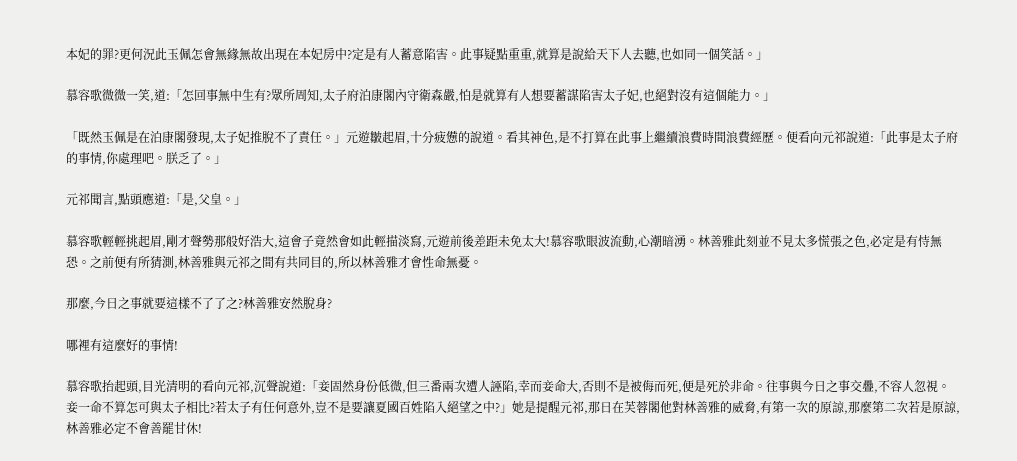本妃的罪?更何況此玉佩怎會無緣無故出現在本妃房中?定是有人蓄意陷害。此事疑點重重,就算是說給天下人去聽,也如同一個笑話。」

慕容歌微微一笑,道:「怎回事無中生有?眾所周知,太子府泊康閣內守衛森嚴,怕是就算有人想要蓄謀陷害太子妃,也絕對沒有這個能力。」

「既然玉佩是在泊康閣發現,太子妃推脫不了責任。」元遊皺起眉,十分疲憊的說道。看其神色,是不打算在此事上繼續浪費時間浪費經歷。便看向元祁說道:「此事是太子府的事情,你處理吧。朕乏了。」

元祁聞言,點頭應道:「是,父皇。」

慕容歌輕輕挑起眉,剛才聲勢那般好浩大,這會子竟然會如此輕描淡寫,元遊前後差距未免太大!慕容歌眼波流動,心潮暗湧。林善雅此刻並不見太多慌張之色,必定是有恃無恐。之前便有所猜測,林善雅與元祁之間有共同目的,所以林善雅才會性命無憂。

那麼,今日之事就要這樣不了了之?林善雅安然脫身?

哪裡有這麼好的事情!

慕容歌抬起頭,目光清明的看向元祁,沉聲說道:「妾固然身份低微,但三番兩次遭人誣陷,幸而妾命大,否則不是被侮而死,便是死於非命。往事與今日之事交疊,不容人忽視。妾一命不算怎可與太子相比?若太子有任何意外,豈不是要讓夏國百姓陷入絕望之中?」她是提醒元祁,那日在芙蓉閣他對林善雅的威脅,有第一次的原諒,那麼第二次若是原諒,林善雅必定不會善罷甘休!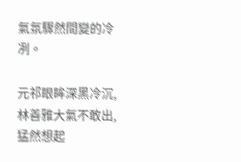氣氛驟然間變的冷冽。

元祁眼眸深黑冷沉,林善雅大氣不敢出,猛然想起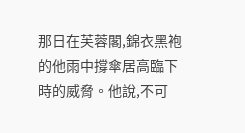那日在芙蓉閣,錦衣黑袍的他雨中撐傘居高臨下時的威脅。他說,不可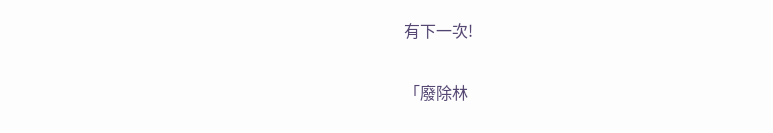有下一次!

「廢除林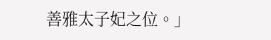善雅太子妃之位。」